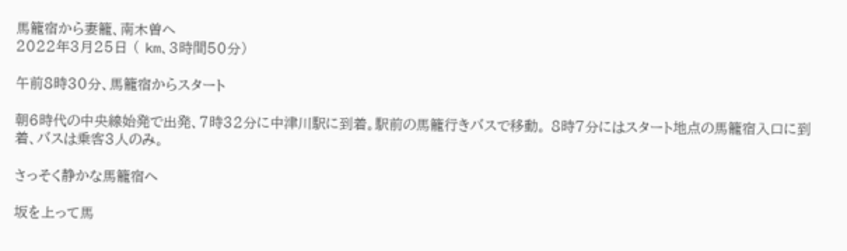馬籠宿から妻籠、南木曽へ
2022年3月25日 ( km、3時間50分)

午前8時30分、馬籠宿からスタート

朝6時代の中央線始発で出発、7時32分に中津川駅に到着。駅前の馬籠行きバスで移動。 8時7分にはスタート地点の馬籠宿入口に到着、バスは乗客3人のみ。

さっそく静かな馬籠宿へ

坂を上って馬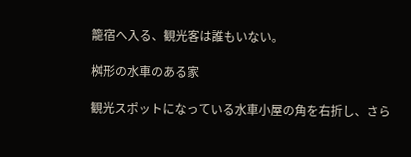籠宿へ入る、観光客は誰もいない。

桝形の水車のある家

観光スポットになっている水車小屋の角を右折し、さら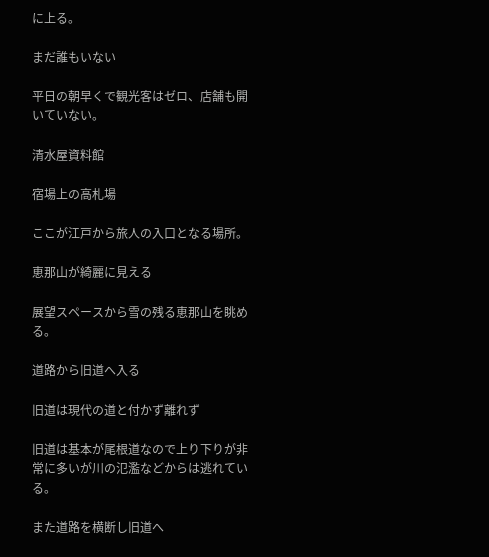に上る。

まだ誰もいない

平日の朝早くで観光客はゼロ、店舗も開いていない。

清水屋資料館

宿場上の高札場

ここが江戸から旅人の入口となる場所。

恵那山が綺麗に見える

展望スペースから雪の残る恵那山を眺める。

道路から旧道へ入る

旧道は現代の道と付かず離れず

旧道は基本が尾根道なので上り下りが非常に多いが川の氾濫などからは逃れている。

また道路を横断し旧道へ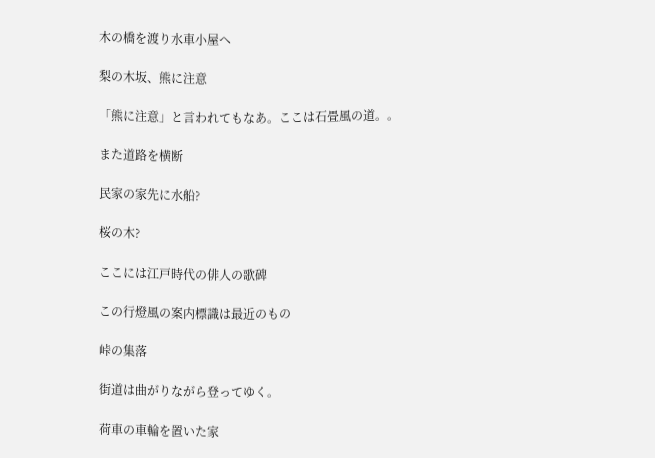木の橋を渡り水車小屋へ

梨の木坂、熊に注意

「熊に注意」と言われてもなあ。ここは石畳風の道。。

また道路を横断

民家の家先に水船?

桜の木?

ここには江戸時代の俳人の歌碑

この行燈風の案内標識は最近のもの

峠の集落

街道は曲がりながら登ってゆく。

荷車の車輪を置いた家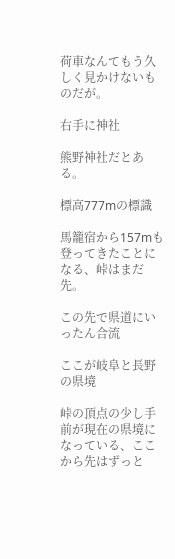荷車なんてもう久しく見かけないものだが。

右手に神社

熊野神社だとある。

標高777mの標識

馬籠宿から157mも登ってきたことになる、峠はまだ先。

この先で県道にいったん合流

ここが岐阜と長野の県境

峠の頂点の少し手前が現在の県境になっている、ここから先はずっと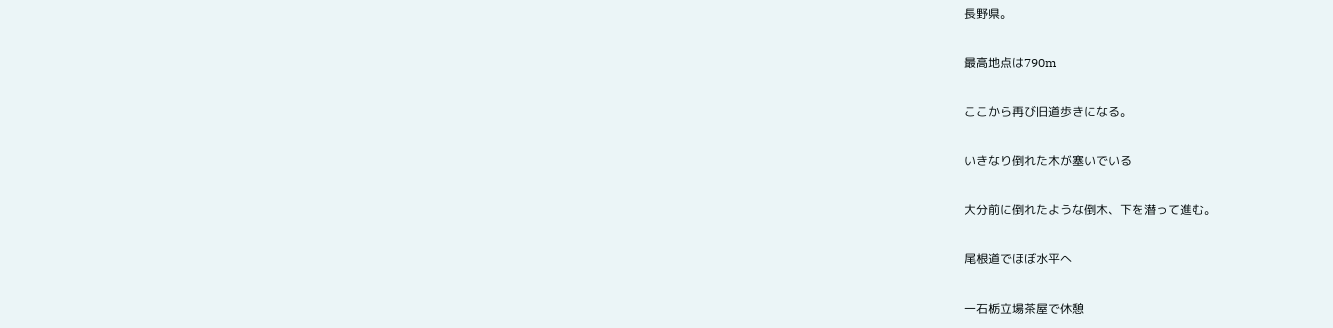長野県。

最高地点は790m

ここから再び旧道歩きになる。

いきなり倒れた木が塞いでいる

大分前に倒れたような倒木、下を潜って進む。

尾根道でほぼ水平へ

一石栃立場茶屋で休憩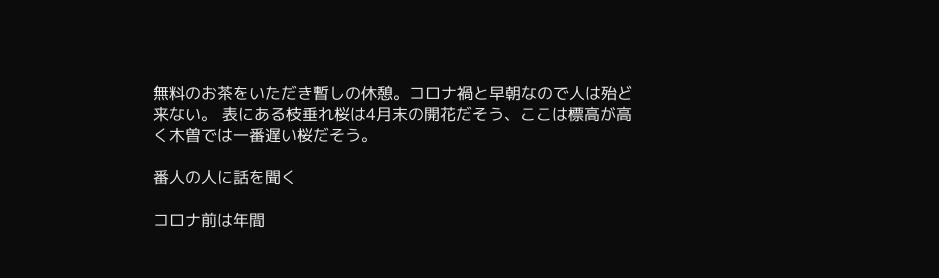無料のお茶をいただき暫しの休憩。コロナ禍と早朝なので人は殆ど来ない。 表にある枝垂れ桜は4月末の開花だそう、ここは標高が高く木曽では一番遅い桜だそう。

番人の人に話を聞く

コロナ前は年間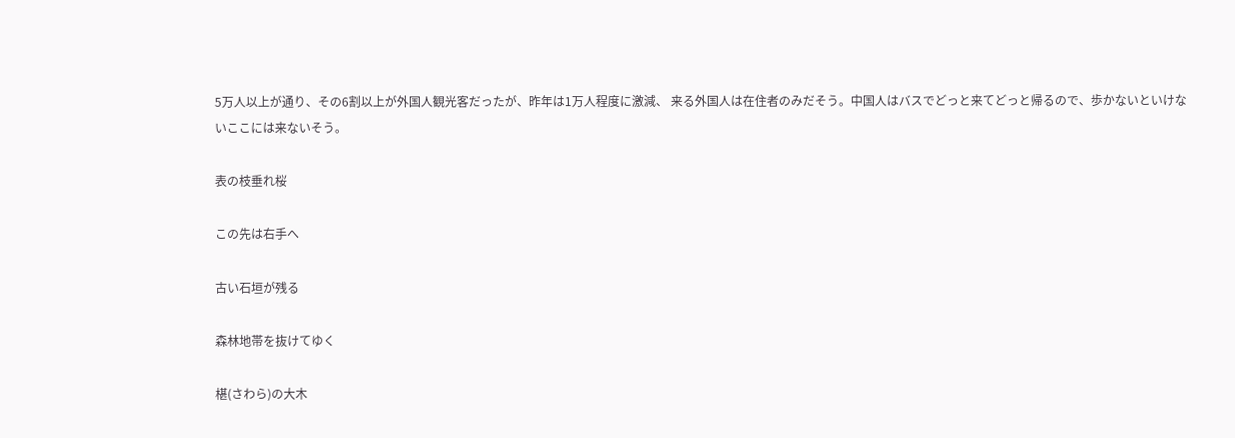5万人以上が通り、その6割以上が外国人観光客だったが、昨年は1万人程度に激減、 来る外国人は在住者のみだそう。中国人はバスでどっと来てどっと帰るので、歩かないといけないここには来ないそう。

表の枝垂れ桜

この先は右手へ

古い石垣が残る

森林地帯を抜けてゆく

椹(さわら)の大木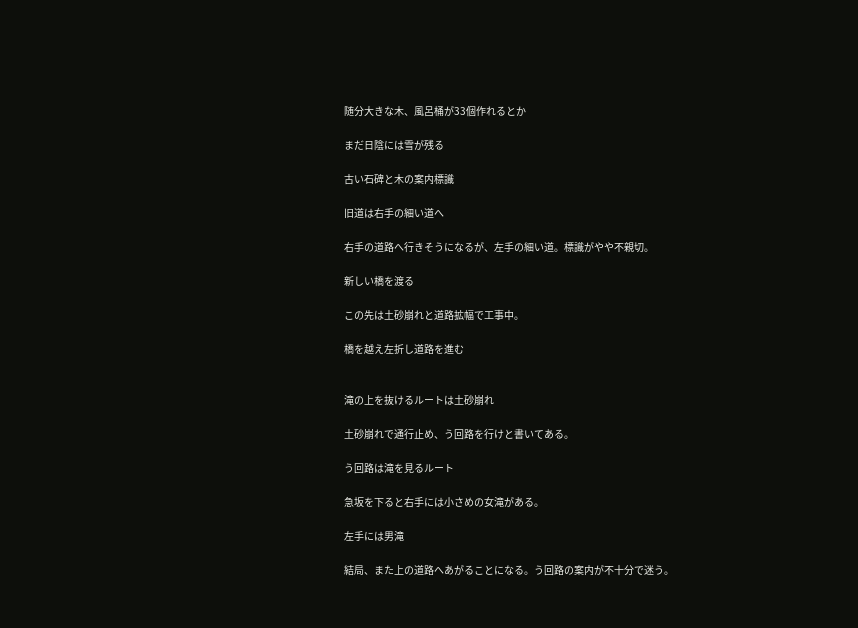随分大きな木、風呂桶が33個作れるとか

まだ日陰には雪が残る

古い石碑と木の案内標識

旧道は右手の細い道へ

右手の道路へ行きそうになるが、左手の細い道。標識がやや不親切。

新しい橋を渡る

この先は土砂崩れと道路拡幅で工事中。

橋を越え左折し道路を進む


滝の上を抜けるルートは土砂崩れ

土砂崩れで通行止め、う回路を行けと書いてある。

う回路は滝を見るルート

急坂を下ると右手には小さめの女滝がある。

左手には男滝

結局、また上の道路へあがることになる。う回路の案内が不十分で迷う。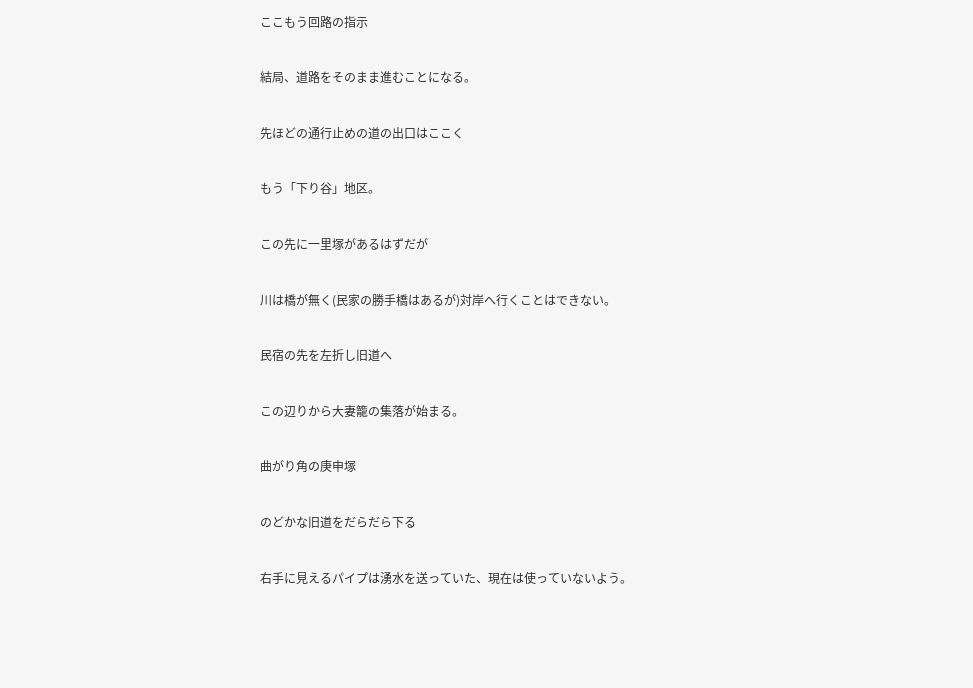ここもう回路の指示

結局、道路をそのまま進むことになる。

先ほどの通行止めの道の出口はここく

もう「下り谷」地区。

この先に一里塚があるはずだが

川は橋が無く(民家の勝手橋はあるが)対岸へ行くことはできない。

民宿の先を左折し旧道へ

この辺りから大妻籠の集落が始まる。

曲がり角の庚申塚

のどかな旧道をだらだら下る

右手に見えるパイプは湧水を送っていた、現在は使っていないよう。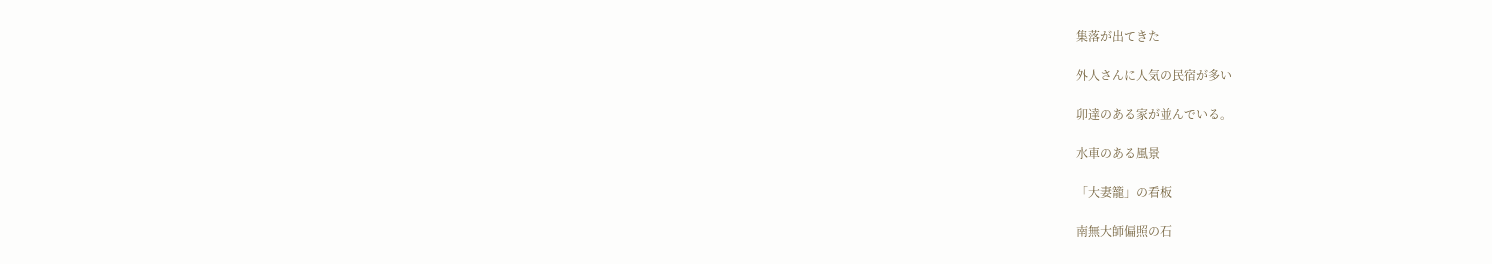集落が出てきた

外人さんに人気の民宿が多い

卯達のある家が並んでいる。

水車のある風景

「大妻籠」の看板

南無大師偏照の石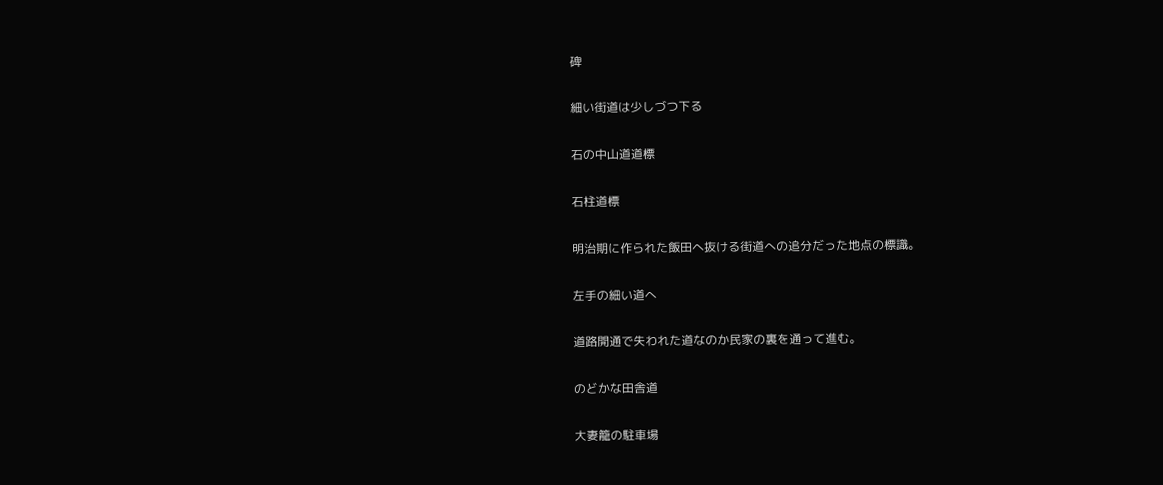碑

細い街道は少しづつ下る

石の中山道道標

石柱道標

明治期に作られた飯田へ抜ける街道への追分だった地点の標識。

左手の細い道へ

道路開通で失われた道なのか民家の裏を通って進む。

のどかな田舎道

大妻籠の駐車場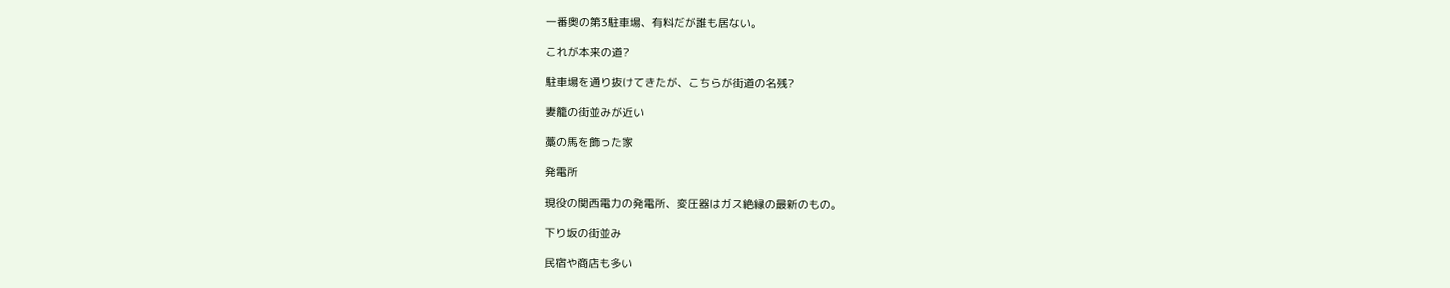一番奥の第3駐車場、有料だが誰も居ない。

これが本来の道?

駐車場を通り抜けてきたが、こちらが街道の名残?

妻籠の街並みが近い

藁の馬を飾った家

発電所

現役の関西電力の発電所、変圧器はガス絶縁の最新のもの。

下り坂の街並み

民宿や商店も多い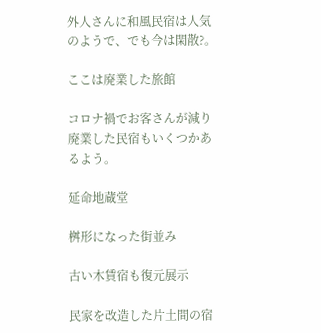外人さんに和風民宿は人気のようで、でも今は閑散?。

ここは廃業した旅館

コロナ禍でお客さんが減り廃業した民宿もいくつかあるよう。

延命地蔵堂

桝形になった街並み

古い木賃宿も復元展示

民家を改造した片土間の宿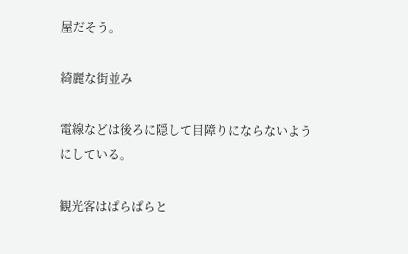屋だそう。

綺麗な街並み

電線などは後ろに隠して目障りにならないようにしている。

観光客はぱらぱらと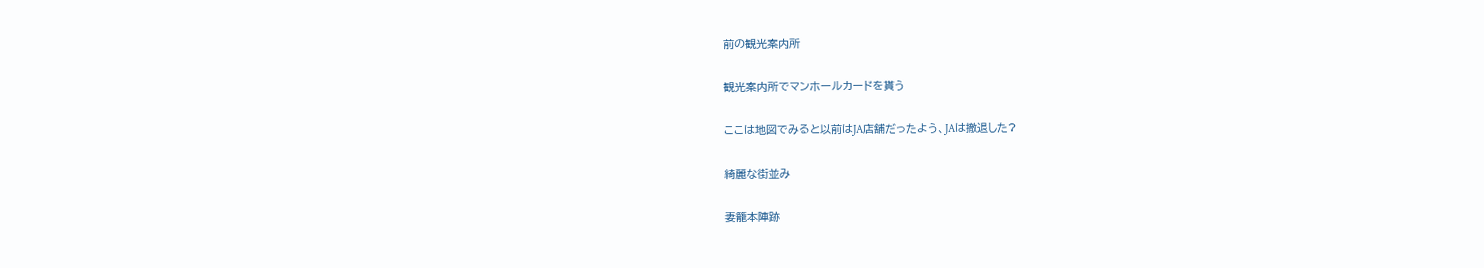前の観光案内所

観光案内所でマンホールカードを貰う

ここは地図でみると以前はJA店舗だったよう、JAは撤退した?

綺麗な街並み

妻籠本陣跡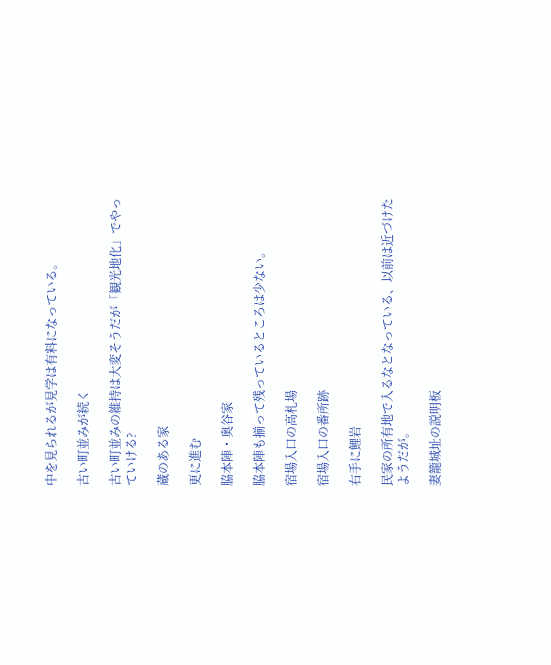中を見られるが見学は有料になっている。

古い町並みが続く

古い町並みの維持は大変そうだが「観光地化」でやっていける?

蔵のある家

更に進む

脇本陣・奥谷家

脇本陣も揃って残っているところは少ない。

宿場入口の高札場

宿場入口の番所跡

右手に鯉岩

民家の所有地で入るなとなっている、以前は近づけたようだが。

妻籠城址の説明板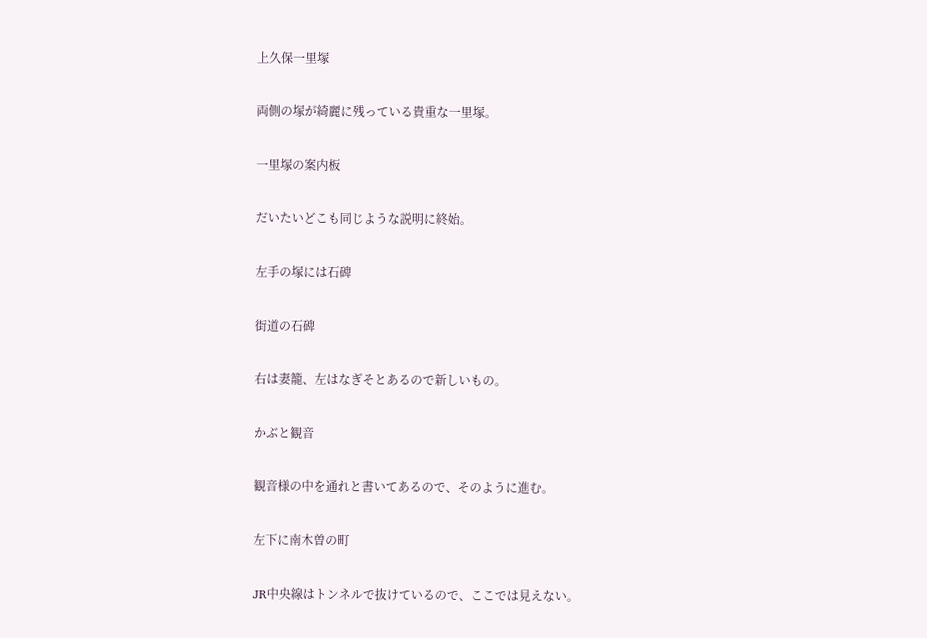上久保一里塚

両側の塚が綺麗に残っている貴重な一里塚。

一里塚の案内板

だいたいどこも同じような説明に終始。

左手の塚には石碑

街道の石碑

右は妻籠、左はなぎそとあるので新しいもの。

かぶと観音

観音様の中を通れと書いてあるので、そのように進む。

左下に南木曽の町

JR中央線はトンネルで抜けているので、ここでは見えない。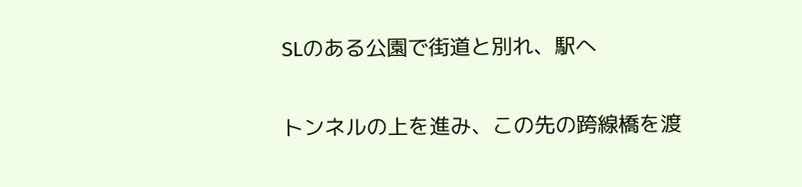SLのある公園で街道と別れ、駅へ

トンネルの上を進み、この先の跨線橋を渡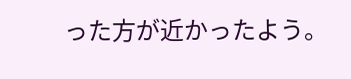った方が近かったよう。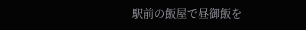駅前の飯屋で昼御飯を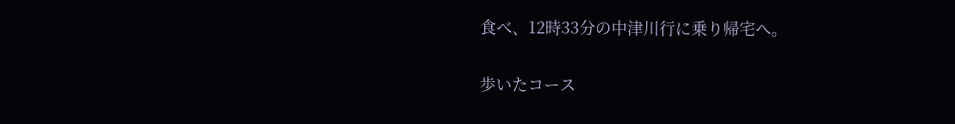食べ、12時33分の中津川行に乗り帰宅へ。

歩いたコース